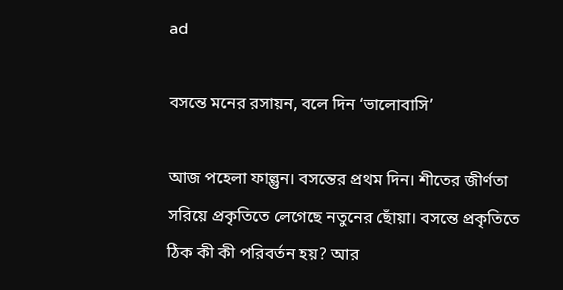ad

বসন্তে মনের রসায়ন, বলে দিন ‘ভালোবাসি’

আজ পহেলা ফাল্গুন। বসন্তের প্রথম দিন। শীতের জীর্ণতা সরিয়ে প্রকৃতিতে লেগেছে নতুনের ছোঁয়া। বসন্তে প্রকৃতিতে ঠিক কী কী পরিবর্তন হয়? আর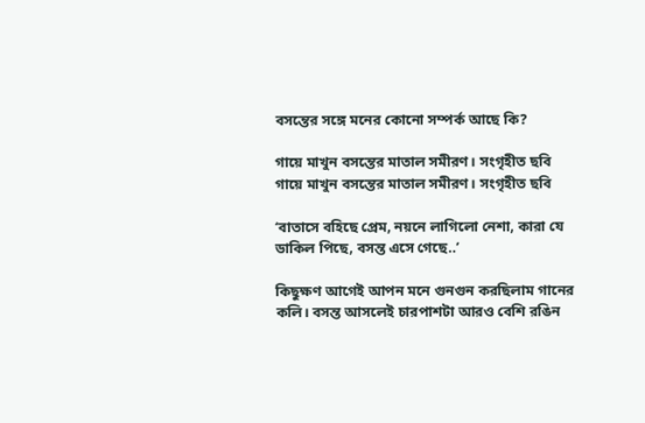বসন্তের সঙ্গে মনের কোনো সম্পর্ক আছে কি?

গায়ে মাখুন বসন্তের মাতাল সমীরণ। সংগৃহীত ছবি
গায়ে মাখুন বসন্তের মাতাল সমীরণ। সংগৃহীত ছবি

‘বাতাসে বহিছে প্রেম, নয়নে লাগিলো নেশা, কারা যে ডাকিল পিছে, বসন্ত এসে গেছে..’

কিছুক্ষণ আগেই আপন মনে গুনগুন করছিলাম গানের কলি। বসন্ত আসলেই চারপাশটা আরও বেশি রঙিন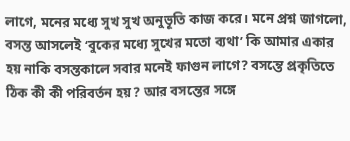লাগে, মনের মধ্যে সুখ সুখ অনুভূতি কাজ করে। মনে প্রশ্ন জাগলো, বসন্ত আসলেই ‘বুকের মধ্যে সুখের মতো ব্যথা’ কি আমার একার হয় নাকি বসন্তকালে সবার মনেই ফাগুন লাগে? বসন্তে প্রকৃতিতে ঠিক কী কী পরিবর্তন হয়? আর বসন্তের সঙ্গে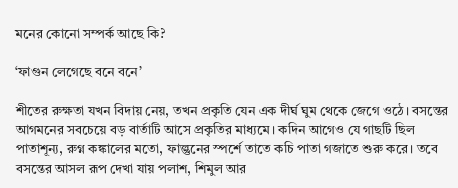মনের কোনো সম্পর্ক আছে কি?

‘ফাগুন লেগেছে বনে বনে’

শীতের রুক্ষতা যখন বিদায় নেয়, তখন প্রকৃতি যেন এক দীর্ঘ ঘুম থেকে জেগে ওঠে। বসন্তের আগমনের সবচেয়ে বড় বার্তাটি আসে প্রকৃতির মাধ্যমে। কদিন আগেও যে গাছটি ছিল পাতাশূন্য, রুগ্ন কঙ্কালের মতো, ফাল্গুনের স্পর্শে তাতে কচি পাতা গজাতে শুরু করে। তবে বসন্তের আসল রূপ দেখা যায় পলাশ, শিমুল আর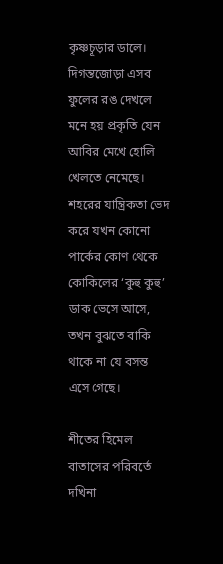কৃষ্ণচূড়ার ডালে। দিগন্তজোড়া এসব ফুলের রঙ দেখলে মনে হয় প্রকৃতি যেন আবির মেখে হোলি খেলতে নেমেছে। শহরের যান্ত্রিকতা ভেদ করে যখন কোনো পার্কের কোণ থেকে কোকিলের ‘কুহু কুহু’ ডাক ভেসে আসে, তখন বুঝতে বাকি থাকে না যে বসন্ত এসে গেছে।

শীতের হিমেল বাতাসের পরিবর্তে দখিনা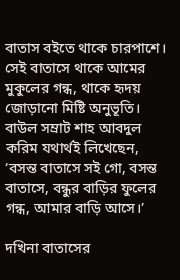বাতাস বইতে থাকে চারপাশে। সেই বাতাসে থাকে আমের মুকুলের গন্ধ, থাকে হৃদয় জোড়ানো মিষ্টি অনুভূতি। বাউল সম্রাট শাহ আবদুল করিম যথার্থই লিখেছেন, ‘বসন্ত বাতাসে সই গো, বসন্ত বাতাসে, বন্ধুর বাড়ির ফুলের গন্ধ, আমার বাড়ি আসে।’

দখিনা বাতাসের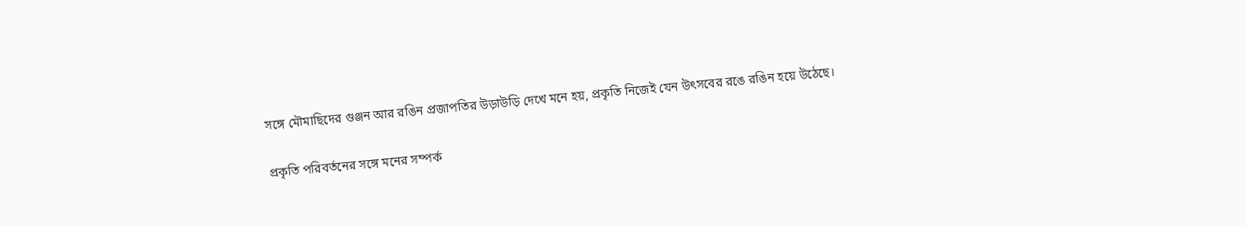সঙ্গে মৌমাছিদের গুঞ্জন আর রঙিন প্রজাপতির উড়াউড়ি দেখে মনে হয়, প্রকৃতি নিজেই যেন উৎসবের রঙে রঙিন হয়ে উঠেছে।

প্রকৃতি পরিবর্তনের সঙ্গে মনের সম্পর্ক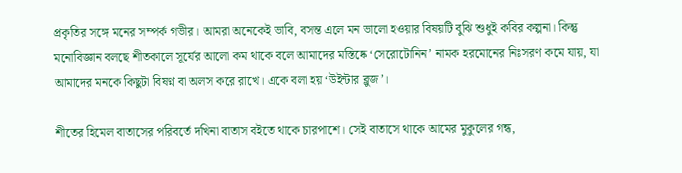প্রকৃতির সঙ্গে মনের সম্পর্ক গভীর। আমরা অনেকেই ভাবি, বসন্ত এলে মন ভালো হওয়ার বিষয়টি বুঝি শুধুই কবির কল্পনা। কিন্তু মনোবিজ্ঞান বলছে শীতকালে সূর্যের আলো কম থাকে বলে আমাদের মস্তিষ্কে ‘সেরোটোনিন’ নামক হরমোনের নিঃসরণ কমে যায়, যা আমাদের মনকে কিছুটা বিষণ্ন বা অলস করে রাখে। একে বলা হয় ‘উইন্টার ব্লুজ’।

শীতের হিমেল বাতাসের পরিবর্তে দখিনা বাতাস বইতে থাকে চারপাশে। সেই বাতাসে থাকে আমের মুকুলের গন্ধ,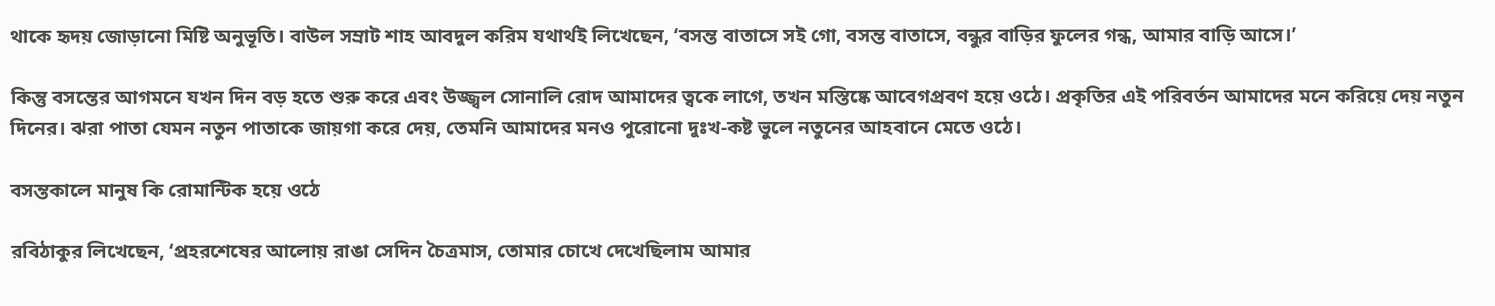থাকে হৃদয় জোড়ানো মিষ্টি অনুভূতি। বাউল সম্রাট শাহ আবদুল করিম যথার্থই লিখেছেন, ‘বসন্ত বাতাসে সই গো, বসন্ত বাতাসে, বন্ধুর বাড়ির ফুলের গন্ধ, আমার বাড়ি আসে।’

কিন্তু বসন্তের আগমনে যখন দিন বড় হতে শুরু করে এবং উজ্জ্বল সোনালি রোদ আমাদের ত্বকে লাগে, তখন মস্তিষ্কে আবেগপ্রবণ হয়ে ওঠে। প্রকৃতির এই পরিবর্তন আমাদের মনে করিয়ে দেয় নতুন দিনের। ঝরা পাতা যেমন নতুন পাতাকে জায়গা করে দেয়, তেমনি আমাদের মনও পুরোনো দুঃখ-কষ্ট ভুলে নতুনের আহবানে মেতে ওঠে।

বসন্তকালে মানুষ কি রোমান্টিক হয়ে ওঠে

রবিঠাকুর লিখেছেন, ‘প্রহরশেষের আলোয় রাঙা সেদিন চৈত্রমাস, তোমার চোখে দেখেছিলাম আমার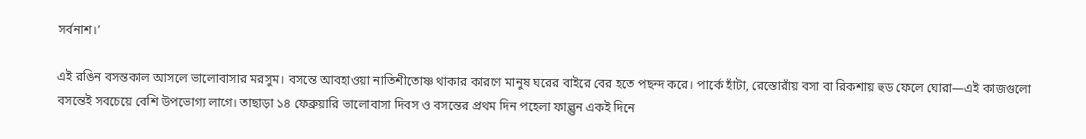সর্বনাশ।’

এই রঙিন বসন্তকাল আসলে ভালোবাসার মরসুম। বসন্তে আবহাওয়া নাতিশীতোষ্ণ থাকার কারণে মানুষ ঘরের বাইরে বের হতে পছন্দ করে। পার্কে হাঁটা, রেস্তোরাঁয় বসা বা রিকশায় হুড ফেলে ঘোরা—এই কাজগুলো বসন্তেই সবচেয়ে বেশি উপভোগ্য লাগে। তাছাড়া ১৪ ফেব্রুয়ারি ভালোবাসা দিবস ও বসন্তের প্রথম দিন পহেলা ফাল্গুন একই দিনে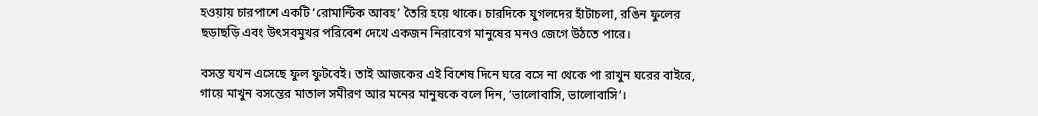হওয়ায় চারপাশে একটি ‘রোমান্টিক আবহ’ তৈরি হয়ে থাকে। চারদিকে যুগলদের হাঁটাচলা, রঙিন ফুলের ছড়াছড়ি এবং উৎসবমুখর পরিবেশ দেখে একজন নিরাবেগ মানুষের মনও জেগে উঠতে পারে।

বসন্ত যখন এসেছে ফুল ফুটবেই। তাই আজকের এই বিশেষ দিনে ঘরে বসে না থেকে পা রাখুন ঘরের বাইরে, গায়ে মাখুন বসন্তের মাতাল সমীরণ আর মনের মানুষকে বলে দিন, ‘ভালোবাসি, ভালোবাসি’।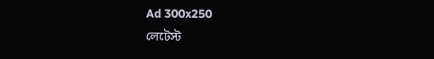Ad 300x250
লেটেস্ট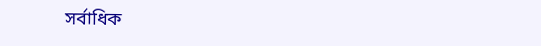সর্বাধিক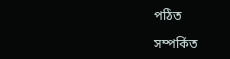পঠিত

সম্পর্কিত